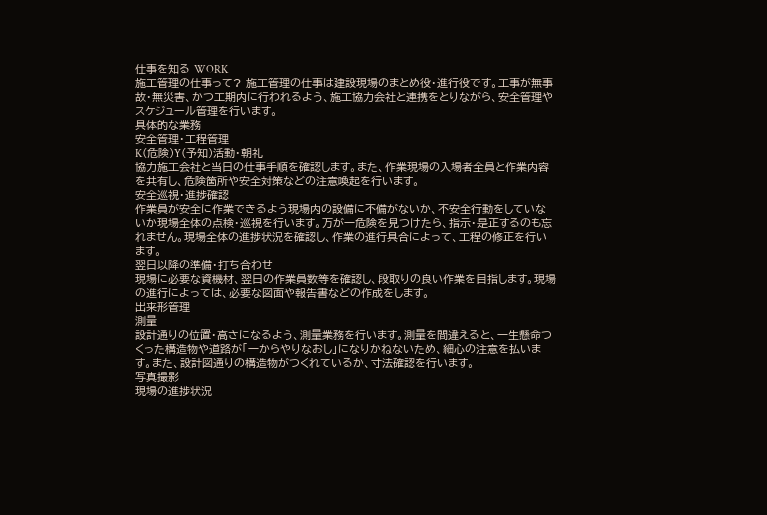仕事を知る WORK
施工管理の仕事って? 施工管理の仕事は建設現場のまとめ役・進行役です。工事が無事故・無災害、かつ工期内に行われるよう、施工協力会社と連携をとりながら、安全管理やスケジュール管理を行います。
具体的な業務
安全管理・工程管理
K(危険)Y(予知)活動・朝礼
協力施工会社と当日の仕事手順を確認します。また、作業現場の入場者全員と作業内容を共有し、危険箇所や安全対策などの注意喚起を行います。
安全巡視・進捗確認
作業員が安全に作業できるよう現場内の設備に不備がないか、不安全行動をしていないか現場全体の点検・巡視を行います。万が一危険を見つけたら、指示・是正するのも忘れません。現場全体の進捗状況を確認し、作業の進行具合によって、工程の修正を行います。
翌日以降の準備・打ち合わせ
現場に必要な資機材、翌日の作業員数等を確認し、段取りの良い作業を目指します。現場の進行によっては、必要な図面や報告書などの作成をします。
出来形管理
測量
設計通りの位置・高さになるよう、測量業務を行います。測量を間違えると、一生懸命つくった構造物や道路が「一からやりなおし」になりかねないため、細心の注意を払います。また、設計図通りの構造物がつくれているか、寸法確認を行います。
写真撮影
現場の進捗状況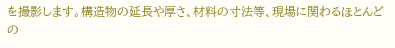を撮影します。構造物の延長や厚さ、材料の寸法等、現場に関わるほとんどの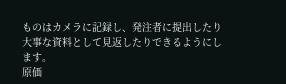ものはカメラに記録し、発注者に提出したり大事な資料として見返したりできるようにします。
原価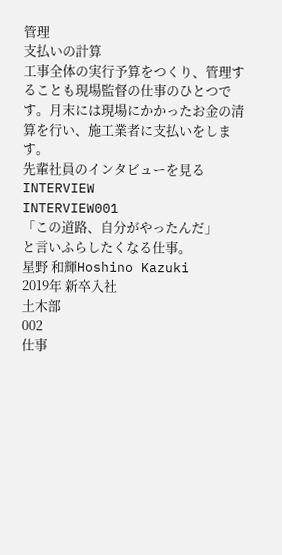管理
支払いの計算
工事全体の実行予算をつくり、管理することも現場監督の仕事のひとつです。月末には現場にかかったお金の清算を行い、施工業者に支払いをします。
先輩社員のインタビューを見るINTERVIEW
INTERVIEW001
「この道路、自分がやったんだ」
と言いふらしたくなる仕事。
星野 和輝Hoshino Kazuki
2019年 新卒入社
土木部
002
仕事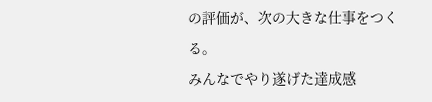の評価が、次の大きな仕事をつくる。
みんなでやり遂げた達成感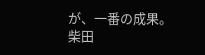が、一番の成果。
柴田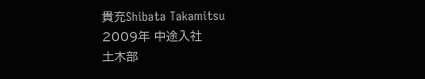貴充Shibata Takamitsu
2009年 中途入社
土木部